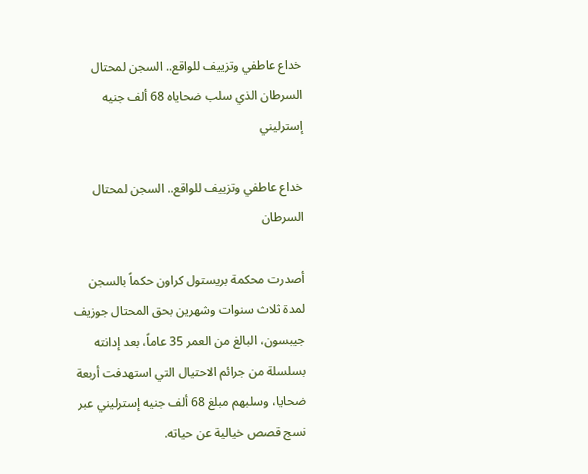خداع عاطفي وتزييف للواقع.. السجن لمحتال السرطان الذي سلب ضحاياه 68 ألف جنيه إسترليني

خداع عاطفي وتزييف للواقع.. السجن لمحتال السرطان

أصدرت محكمة بريستول كراون حكماً بالسجن لمدة ثلاث سنوات وشهرين بحق المحتال جوزيف جيبسون، البالغ من العمر 35 عاماً، بعد إدانته بسلسلة من جرائم الاحتيال التي استهدفت أربعة ضحايا، وسلبهم مبلغ 68 ألف جنيه إسترليني عبر نسج قصص خيالية عن حياته.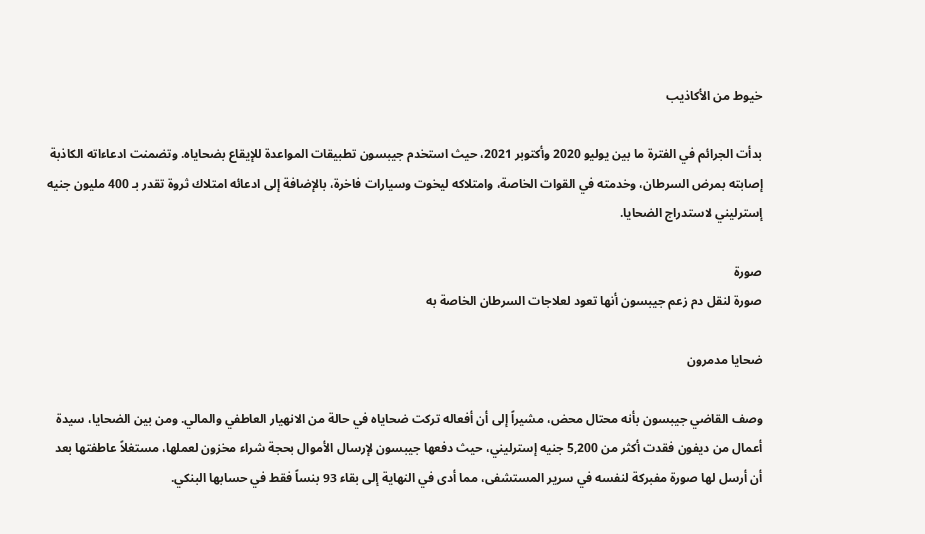خيوط من الأكاذيب

بدأت الجرائم في الفترة ما بين يوليو 2020 وأكتوبر 2021، حيث استخدم جيبسون تطبيقات المواعدة للإيقاع بضحاياه. وتضمنت ادعاءاته الكاذبة إصابته بمرض السرطان، وخدمته في القوات الخاصة، وامتلاكه ليخوت وسيارات فاخرة، بالإضافة إلى ادعائه امتلاك ثروة تقدر بـ 400 مليون جنيه إسترليني لاستدراج الضحايا.

صورة
صورة لنقل دم زعم جيبسون أنها تعود لعلاجات السرطان الخاصة به

ضحايا مدمرون

وصف القاضي جيبسون بأنه محتال محض، مشيراً إلى أن أفعاله تركت ضحاياه في حالة من الانهيار العاطفي والمالي. ومن بين الضحايا، سيدة أعمال من ديفون فقدت أكثر من 5,200 جنيه إسترليني، حيث دفعها جيبسون لإرسال الأموال بحجة شراء مخزون لعملها، مستغلاً عاطفتها بعد أن أرسل لها صورة مفبركة لنفسه في سرير المستشفى، مما أدى في النهاية إلى بقاء 93 بنساً فقط في حسابها البنكي.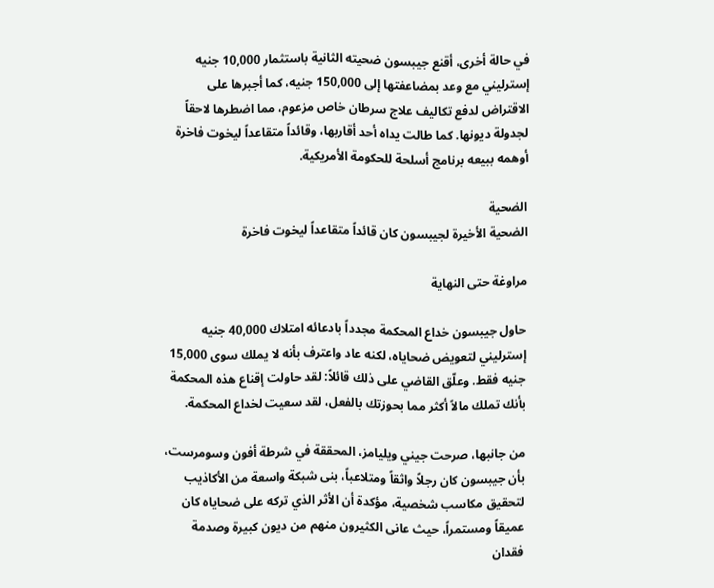في حالة أخرى، أقنع جيبسون ضحيته الثانية باستثمار 10,000 جنيه إسترليني مع وعد بمضاعفتها إلى 150,000 جنيه، كما أجبرها على الاقتراض لدفع تكاليف علاج سرطان خاص مزعوم، مما اضطرها لاحقاً لجدولة ديونها. كما طالت يداه أحد أقاربها، وقائداً متقاعداً ليخوت فاخرة أوهمه ببيعه برنامج أسلحة للحكومة الأمريكية.

الضحية
الضحية الأخيرة لجيبسون كان قائداً متقاعداً ليخوت فاخرة

مراوغة حتى النهاية

حاول جيبسون خداع المحكمة مجدداً بادعائه امتلاك 40,000 جنيه إسترليني لتعويض ضحاياه، لكنه عاد واعترف بأنه لا يملك سوى 15,000 جنيه فقط. وعلّق القاضي على ذلك قائلاً: لقد حاولت إقناع هذه المحكمة بأنك تملك مالاً أكثر مما بحوزتك بالفعل، لقد سعيت لخداع المحكمة.

من جانبها، صرحت جيني ويليامز، المحققة في شرطة أفون وسومرست، بأن جيبسون كان رجلاً واثقاً ومتلاعباً، بنى شبكة واسعة من الأكاذيب لتحقيق مكاسب شخصية، مؤكدة أن الأثر الذي تركه على ضحاياه كان عميقاً ومستمراً، حيث عانى الكثيرون منهم من ديون كبيرة وصدمة فقدان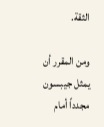الثقة.

ومن المقرر أن يمثل جيبسون مجدداً أمام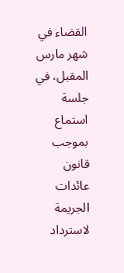القضاء في شهر مارس المقبل، في جلسة استماع بموجب قانون عائدات الجريمة لاسترداد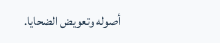أصوله وتعويض الضحايا.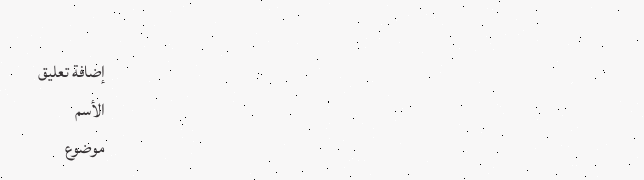إضافة تعليق
الأسم
موضوع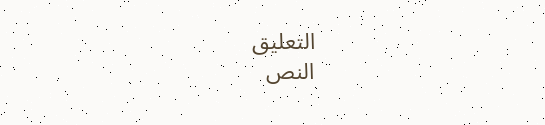التعليق
النص